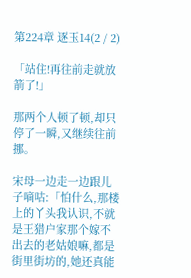第224章 逐玉14(2 / 2)

「站住!再往前走就放箭了!」

那两个人顿了顿,却只停了一瞬,又继续往前挪。

宋母一边走一边跟儿子嘀咕:「怕什么,那楼上的丫头我认识,不就是王猎户家那个嫁不出去的老姑娘嘛,都是街里街坊的,她还真能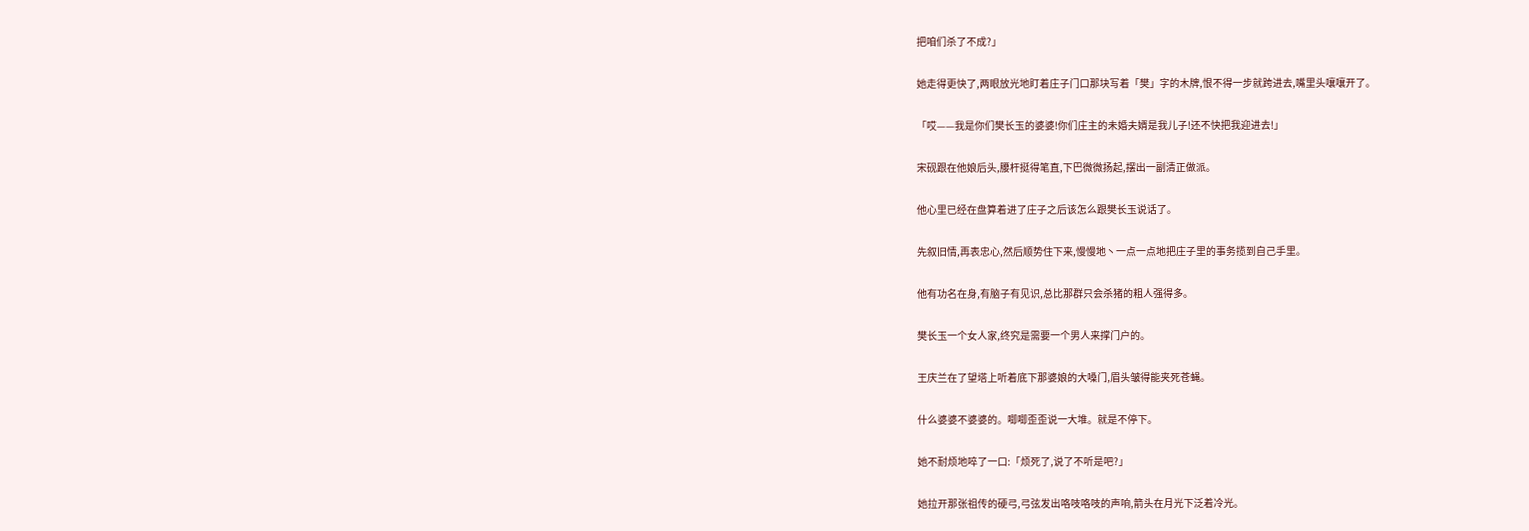把咱们杀了不成?」

她走得更快了,两眼放光地盯着庄子门口那块写着「樊」字的木牌,恨不得一步就跨进去,嘴里头嚷嚷开了。

「哎——我是你们樊长玉的婆婆!你们庄主的未婚夫婿是我儿子!还不快把我迎进去!」

宋砚跟在他娘后头,腰杆挺得笔直,下巴微微扬起,摆出一副清正做派。

他心里已经在盘算着进了庄子之后该怎么跟樊长玉说话了。

先叙旧情,再表忠心,然后顺势住下来,慢慢地丶一点一点地把庄子里的事务揽到自己手里。

他有功名在身,有脑子有见识,总比那群只会杀猪的粗人强得多。

樊长玉一个女人家,终究是需要一个男人来撑门户的。

王庆兰在了望塔上听着底下那婆娘的大嗓门,眉头皱得能夹死苍蝇。

什么婆婆不婆婆的。唧唧歪歪说一大堆。就是不停下。

她不耐烦地啐了一口:「烦死了,说了不听是吧?」

她拉开那张祖传的硬弓,弓弦发出咯吱咯吱的声响,箭头在月光下泛着冷光。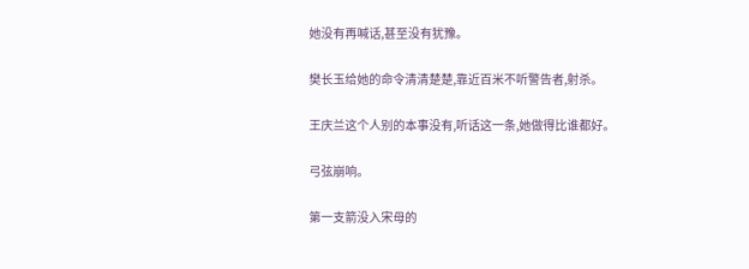她没有再喊话,甚至没有犹豫。

樊长玉给她的命令清清楚楚,靠近百米不听警告者,射杀。

王庆兰这个人别的本事没有,听话这一条,她做得比谁都好。

弓弦崩响。

第一支箭没入宋母的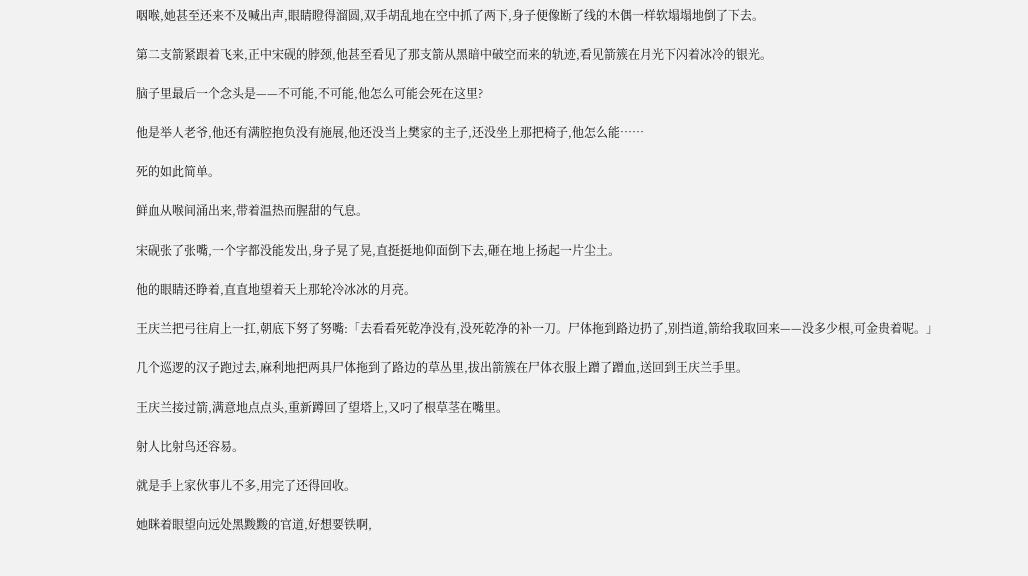咽喉,她甚至还来不及喊出声,眼睛瞪得溜圆,双手胡乱地在空中抓了两下,身子便像断了线的木偶一样软塌塌地倒了下去。

第二支箭紧跟着飞来,正中宋砚的脖颈,他甚至看见了那支箭从黑暗中破空而来的轨迹,看见箭簇在月光下闪着冰冷的银光。

脑子里最后一个念头是——不可能,不可能,他怎么可能会死在这里?

他是举人老爷,他还有满腔抱负没有施展,他还没当上樊家的主子,还没坐上那把椅子,他怎么能……

死的如此简单。

鲜血从喉间涌出来,带着温热而腥甜的气息。

宋砚张了张嘴,一个字都没能发出,身子晃了晃,直挺挺地仰面倒下去,砸在地上扬起一片尘土。

他的眼睛还睁着,直直地望着天上那轮冷冰冰的月亮。

王庆兰把弓往肩上一扛,朝底下努了努嘴:「去看看死乾净没有,没死乾净的补一刀。尸体拖到路边扔了,别挡道,箭给我取回来——没多少根,可金贵着呢。」

几个巡逻的汉子跑过去,麻利地把两具尸体拖到了路边的草丛里,拔出箭簇在尸体衣服上蹭了蹭血,送回到王庆兰手里。

王庆兰接过箭,满意地点点头,重新蹲回了望塔上,又叼了根草茎在嘴里。

射人比射鸟还容易。

就是手上家伙事儿不多,用完了还得回收。

她眯着眼望向远处黑黢黢的官道,好想要铁啊,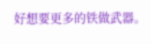好想要更多的铁做武器。